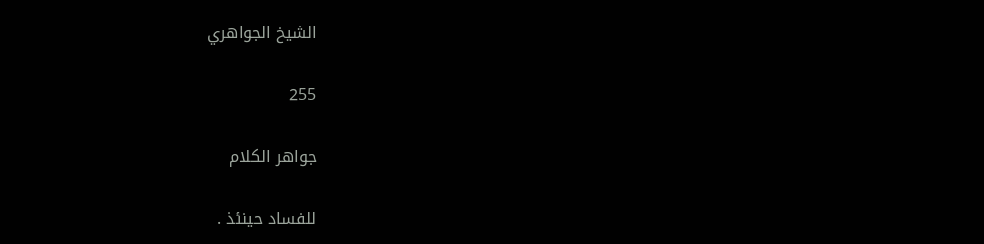الشيخ الجواهري

255

جواهر الكلام

للفساد حينئذ .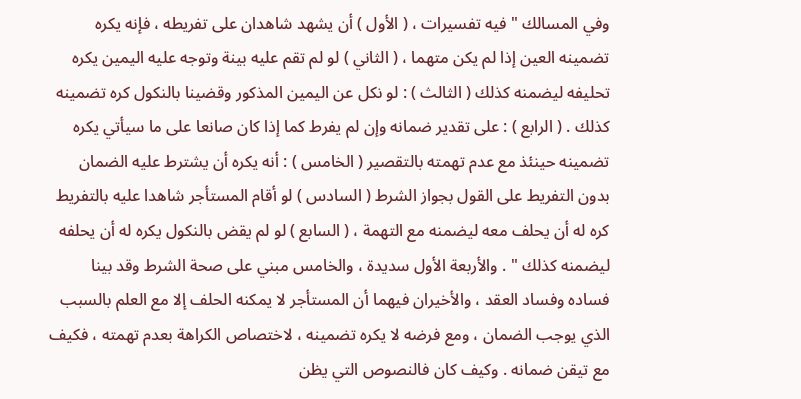وفي المسالك " فيه تفسيرات ، ( الأول ) أن يشهد شاهدان على تفريطه ، فإنه يكره تضمينه العين إذا لم يكن متهما ، ( الثاني ) لو لم تقم عليه بينة وتوجه عليه اليمين يكره تحليفه ليضمنه كذلك ( الثالث ) : لو نكل عن اليمين المذكور وقضينا بالنكول كره تضمينه كذلك . ( الرابع ) : على تقدير ضمانه وإن لم يفرط كما إذا كان صانعا على ما سيأتي يكره تضمينه حينئذ مع عدم تهمته بالتقصير ( الخامس ) : أنه يكره أن يشترط عليه الضمان بدون التفريط على القول بجواز الشرط ( السادس ) لو أقام المستأجر شاهدا عليه بالتفريط كره له أن يحلف معه ليضمنه مع التهمة ، ( السابع ) لو لم يقض بالنكول يكره له أن يحلفه ليضمنه كذلك " . والأربعة الأول سديدة ، والخامس مبني على صحة الشرط وقد بينا فساده وفساد العقد ، والأخيران فيهما أن المستأجر لا يمكنه الحلف إلا مع العلم بالسبب الذي يوجب الضمان ، ومع فرضه لا يكره تضمينه ، لاختصاص الكراهة بعدم تهمته ، فكيف مع تيقن ضمانه . وكيف كان فالنصوص التي يظن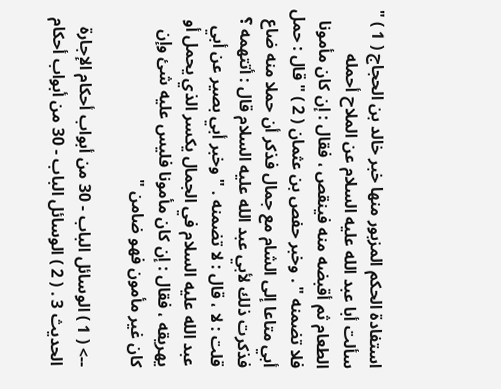استفادة الحكم المزبور منها خبر خالد بن الحجاج ( 1 ) " سألت أبا عبد الله عليه السلام عن الملاح أحمله الطعام ثم أقبضه منه فينقص ، فقال : إن كان مأمونا فلا تضمنه " . وخبر حفص بن عثمان ( 2 ) " قال : حمل أبي متاعا إلى الشام مع جمال فذكر أن حملا منه ضاع فذكرت ذلك لأبي عبد الله عليه السلام قال : أتتهمه ؟ قلت : لا ، قال : لا تضمنه . " وخبر أبي بصير عن أبي عبد الله عليه السلام في الجمال يكسر الذي يحمل أو يهريقه ، فقال : إن كان مأمونا فليس عليه شئ وإن كان غير مأمون فهو ضامن "

--> ( 1 ) الوسائل الباب - 30 من أبواب أحكام الإجارة الحديث 3 . ( 2 ) الوسائل الباب - 30 من أبواب أحكام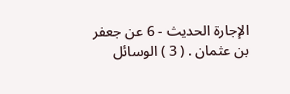الإجارة الحديث - 6 عن جعفر بن عثمان . ( 3 ) الوسائل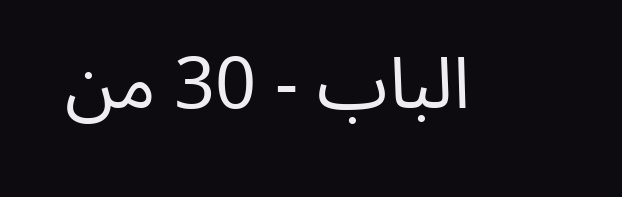الباب - 30 من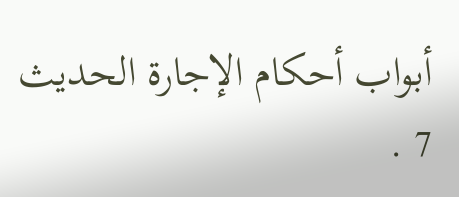أبواب أحكام الإجارة الحديث 7 .